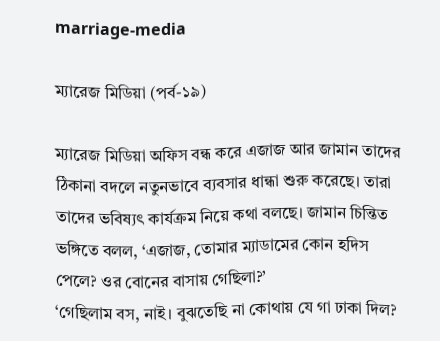marriage-media

ম্যারেজ মিডিয়া (পর্ব-১৯)

ম্যারেজ মিডিয়া অফিস বন্ধ করে এজাজ আর জামান তাদের ঠিকানা বদলে নতুনভাবে ব্যবসার ধান্ধা শুরু করেছে। তারা তাদের ভবিষ্যৎ কার্যক্রম নিয়ে কথা বলছে। জামান চিন্তিত ভঙ্গিতে বলল, ‘এজাজ, তোমার ম্যাডামের কোন হদিস পেলে? ওর বোনের বাসায় গেছিলা?’
‘গেছিলাম বস, নাই। বুঝতেছি না কোথায় যে গা ঢাকা দিল?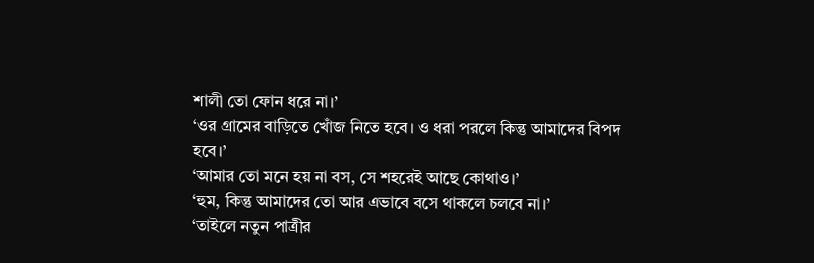শালী তো ফোন ধরে না।’
‘ওর গ্রামের বাড়িতে খোঁজ নিতে হবে। ও ধরা পরলে কিন্তু আমাদের বিপদ হবে।’
‘আমার তো মনে হয় না বস, সে শহরেই আছে কোথাও।’
‘হুম, কিন্তু আমাদের তো আর এভাবে বসে থাকলে চলবে না।’
‘তাইলে নতুন পাত্রীর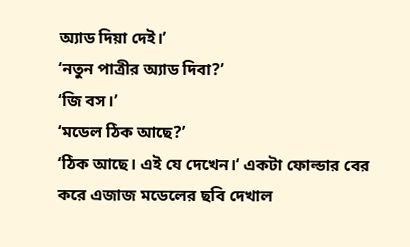অ্যাড দিয়া দেই।’
‘নতুন পাত্রীর অ্যাড দিবা?’
‘জি বস।’
‘মডেল ঠিক আছে?’
‘ঠিক আছে। এই যে দেখেন।‘ একটা ফোল্ডার বের করে এজাজ মডেলের ছবি দেখাল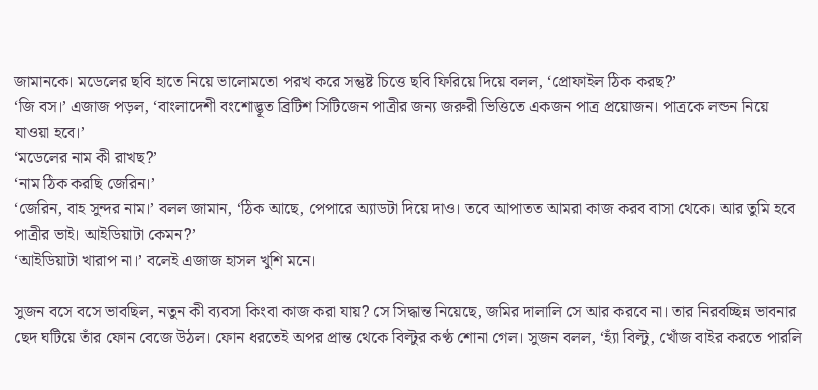জামানকে। মডেলের ছবি হাতে নিয়ে ভালোমতো পরখ করে সন্তুষ্ট চিত্তে ছবি ফিরিয়ে দিয়ে বলল, ‘প্রোফাইল ঠিক করছ?’
‘জি বস।’ এজাজ পড়ল, ‘বাংলাদেশী বংশোদ্ভূত ব্রিটিশ সিটিজেন পাত্রীর জন্য জরুরী ভিত্তিতে একজন পাত্র প্রয়োজন। পাত্রকে লন্ডন নিয়ে যাওয়া হবে।’
‘মডেলের নাম কী রাখছ?’
‘নাম ঠিক করছি জেরিন।’
‘জেরিন, বাহ সুন্দর নাম।’ বলল জামান, ‘ঠিক আছে, পেপারে অ্যাডটা দিয়ে দাও। তবে আপাতত আমরা কাজ করব বাসা থেকে। আর তুমি হবে পাত্রীর ভাই। আইডিয়াটা কেমন?’
‘আইডিয়াটা খারাপ না।’ বলেই এজাজ হাসল খুশি মনে।

সুজন বসে বসে ভাবছিল, নতুন কী ব্যবসা কিংবা কাজ করা যায়? সে সিদ্ধান্ত নিয়েছে, জমির দালালি সে আর করবে না। তার নিরবচ্ছিন্ন ভাবনার ছেদ ঘটিয়ে তাঁর ফোন বেজে উঠল। ফোন ধরতেই অপর প্রান্ত থেকে বিল্টুর কণ্ঠ শোনা গেল। সুজন বলল, ‘হ্যাঁ বিল্টু, খোঁজ বাইর করতে পারলি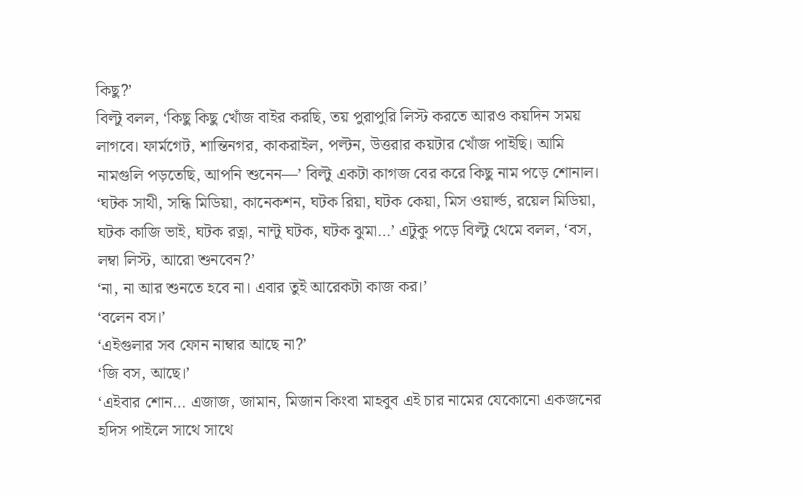কিছু?’
বিল্টু বলল, ‘কিছু কিছু খোঁজ বাইর করছি, তয় পুরাপুরি লিস্ট করতে আরও কয়দিন সময় লাগবে। ফার্মগেট, শান্তিনগর, কাকরাইল, পল্টন, উত্তরার কয়টার খোঁজ পাইছি। আমি নামগুলি পড়তেছি, আপনি শুনেন—’ বিল্টু একটা কাগজ বের করে কিছু নাম পড়ে শোনাল। ‘ঘটক সাথী, সন্ধি মিডিয়া, কানেকশন, ঘটক রিয়া, ঘটক কেয়া, মিস ওয়ার্ল্ড, রয়েল মিডিয়া, ঘটক কাজি ভাই, ঘটক রত্না, নান্টু ঘটক, ঘটক ঝুমা…’ এটুকু পড়ে বিল্টু থেমে বলল, ‘বস, লম্বা লিস্ট, আরো শুনবেন?’
‘না, না আর শুনতে হবে না। এবার তুই আরেকটা কাজ কর।’
‘বলেন বস।’
‘এইগুলার সব ফোন নাম্বার আছে না?’
‘জি বস, আছে।’
‘এইবার শোন… এজাজ, জামান, মিজান কিংবা মাহবুব এই চার নামের যেকোনো একজনের হদিস পাইলে সাথে সাথে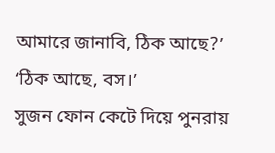আমারে জানাবি, ঠিক আছে?’
‘ঠিক আছে, বস।’
সুজন ফোন কেটে দিয়ে পুনরায়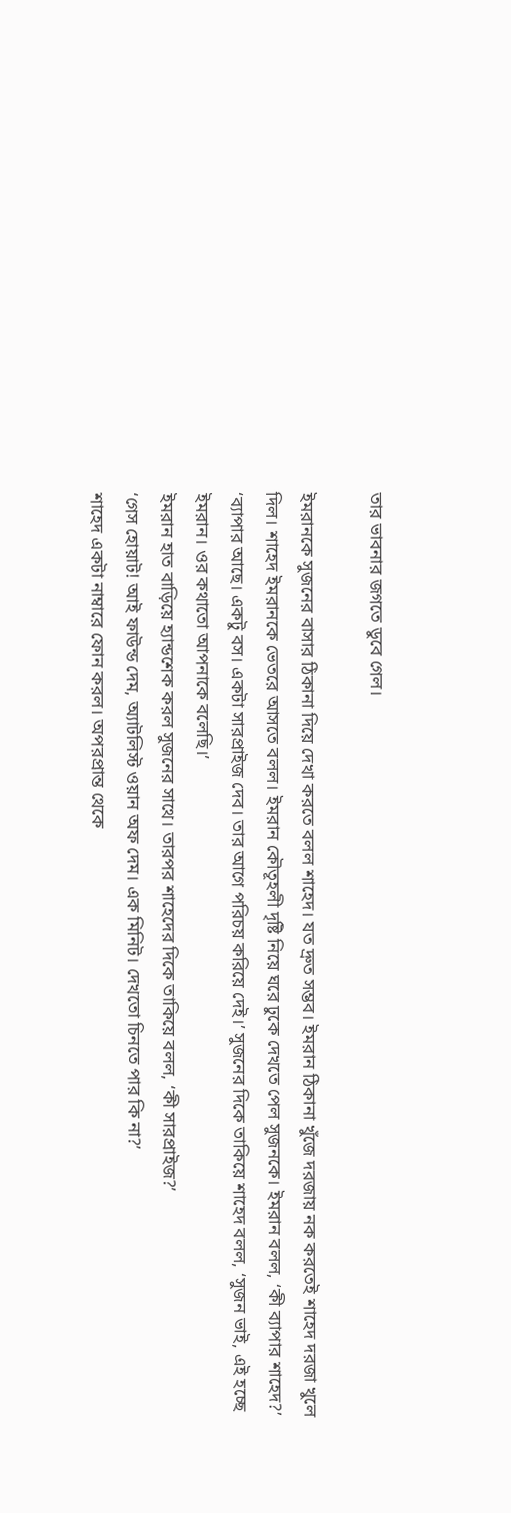তার ভাবনার জগতে ডুবে গেল।

ইমরানকে সুজনের বাসার ঠিকানা দিয়ে দেখা করতে বলল শাহেদ। যত দ্রুত সম্ভব। ইমরান ঠিকানা খুঁজে দরজায় নক করতেই শাহেদ দরজা খুলে দিল। শাহেদ ইমরানকে ভেতরে আসতে বলল। ইমরান কৌতূহলী দৃষ্টি নিয়ে ঘরে ঢুকে দেখতে পেল সুজনকে। ইমরান বলল, ‘কী ব্যাপার শাহেদ?’
‘ব্যাপার আছে। একটু বস। একটা সারপ্রাইজ দেব। তার আগে পরিচয় করিয়ে দেই।’ সুজনের দিকে তাকিয়ে শাহেদ বলল, ‘সুজন ভাই, এই হচ্ছে ইমরান। ওর কথাতো আপনাকে বলেছি।’
ইমরান হাত বাড়িয়ে হ্যান্ডশেক করল সুজনের সাথে। তারপর শাহেদের দিকে তাকিয়ে বলল, ‘কী সারপ্রাইজ?’
‘গেস হোয়াট! আই ফাউন্ড দেম, অ্যাটলিস্ট ওয়ান অফ দেম। এক মিনিট। দেখতো চিনতে পার কি না?’
শাহেদ একটা নাম্বারে ফোন করল। অপরপ্রান্ত থেকে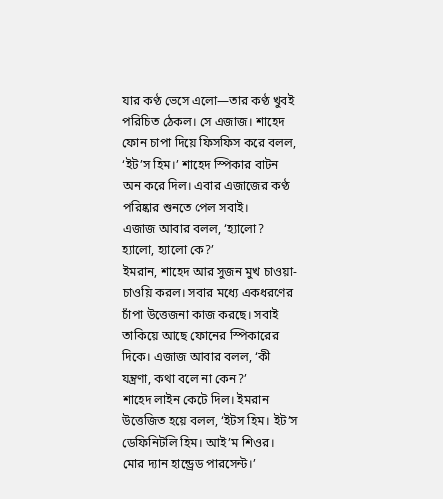যার কণ্ঠ ভেসে এলো—তার কণ্ঠ খুবই পরিচিত ঠেকল। সে এজাজ। শাহেদ ফোন চাপা দিয়ে ফিসফিস করে বলল, ‘ইট’স হিম।’ শাহেদ স্পিকার বাটন অন করে দিল। এবার এজাজের কণ্ঠ পরিষ্কার শুনতে পেল সবাই।
এজাজ আবার বলল, ‘হ্যালো? হ্যালো, হ্যালো কে?’
ইমরান, শাহেদ আর সুজন মুখ চাওয়া-চাওয়ি করল। সবার মধ্যে একধরণের চাঁপা উত্তেজনা কাজ করছে। সবাই তাকিয়ে আছে ফোনের স্পিকারের দিকে। এজাজ আবার বলল, ‘কী যন্ত্রণা, কথা বলে না কেন?’
শাহেদ লাইন কেটে দিল। ইমরান উত্তেজিত হয়ে বলল, ‘ইটস হিম। ইট’স ডেফিনিটলি হিম। আই’ম শিওর। মোর দ্যান হান্ড্রেড পারসেন্ট।’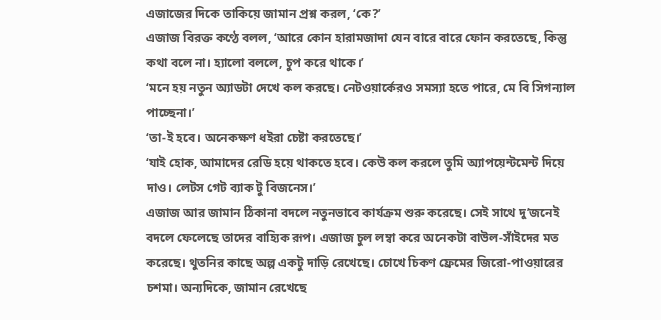এজাজের দিকে তাকিয়ে জামান প্রশ্ন করল, ‘কে?’
এজাজ বিরক্ত কণ্ঠে বলল, ‘আরে কোন হারামজাদা যেন বারে বারে ফোন করতেছে, কিন্তু কথা বলে না। হ্যালো বললে, চুপ করে থাকে।’
‘মনে হয় নতুন অ্যাডটা দেখে কল করছে। নেটওয়ার্কেরও সমস্যা হতে পারে, মে বি সিগন্যাল পাচ্ছেনা।’
‘তা-ই হবে। অনেকক্ষণ ধইরা চেষ্টা করতেছে।’
‘যাই হোক, আমাদের রেডি হয়ে থাকতে হবে। কেউ কল করলে তুমি অ্যাপয়েন্টমেন্ট দিয়ে দাও। লেটস গেট ব্যাক টু বিজনেস।’
এজাজ আর জামান ঠিকানা বদলে নতুনভাবে কার্যক্রম শুরু করেছে। সেই সাথে দু’জনেই বদলে ফেলেছে তাদের বাহ্যিক রূপ। এজাজ চুল লম্বা করে অনেকটা বাউল-সাঁইদের মত করেছে। থুতনির কাছে অল্প একটু দাড়ি রেখেছে। চোখে চিকণ ফ্রেমের জিরো-পাওয়ারের চশমা। অন্যদিকে, জামান রেখেছে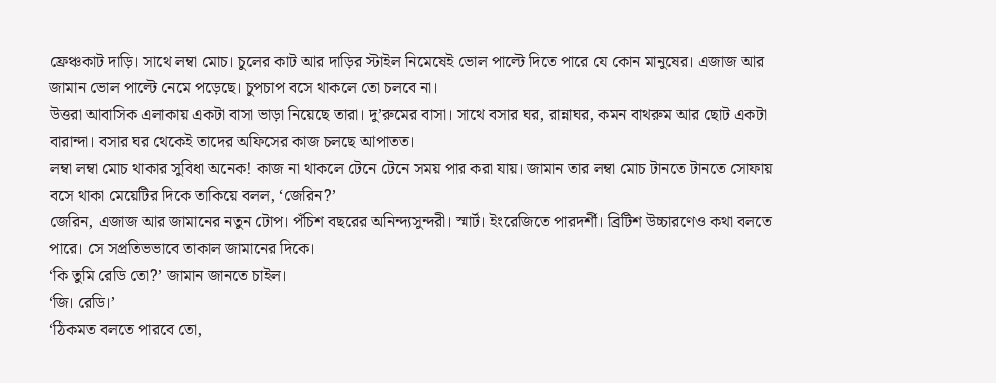ফ্রেঞ্চকাট দাড়ি। সাথে লম্বা মোচ। চুলের কাট আর দাড়ির স্টাইল নিমেষেই ভোল পাল্টে দিতে পারে যে কোন মানুষের। এজাজ আর জামান ভোল পাল্টে নেমে পড়েছে। চুপচাপ বসে থাকলে তো চলবে না।
উত্তরা আবাসিক এলাকায় একটা বাসা ভাড়া নিয়েছে তারা। দু’রুমের বাসা। সাথে বসার ঘর, রান্নাঘর, কমন বাথরুম আর ছোট একটা বারান্দা। বসার ঘর থেকেই তাদের অফিসের কাজ চলছে আপাতত।
লম্বা লম্বা মোচ থাকার সুবিধা অনেক! কাজ না থাকলে টেনে টেনে সময় পার করা যায়। জামান তার লম্বা মোচ টানতে টানতে সোফায় বসে থাকা মেয়েটির দিকে তাকিয়ে বলল, ‘জেরিন?’
জেরিন, এজাজ আর জামানের নতুন টোপ। পঁচিশ বছরের অনিন্দ্যসুন্দরী। স্মার্ট। ইংরেজিতে পারদর্শী। ব্রিটিশ উচ্চারণেও কথা বলতে পারে। সে সপ্রতিভভাবে তাকাল জামানের দিকে।
‘কি তুমি রেডি তো?’ জামান জানতে চাইল।
‘জি। রেডি।’
‘ঠিকমত বলতে পারবে তো,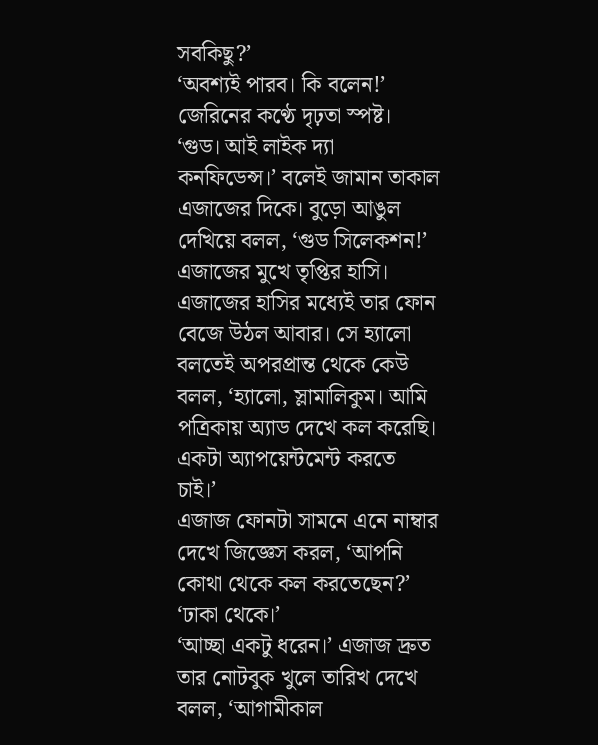সবকিছু?’
‘অবশ্যই পারব। কি বলেন!’ জেরিনের কণ্ঠে দৃঢ়তা স্পষ্ট।
‘গুড। আই লাইক দ্যা কনফিডেন্স।’ বলেই জামান তাকাল এজাজের দিকে। বুড়ো আঙুল দেখিয়ে বলল, ‘গুড সিলেকশন!’
এজাজের মুখে তৃপ্তির হাসি। এজাজের হাসির মধ্যেই তার ফোন বেজে উঠল আবার। সে হ্যালো বলতেই অপরপ্রান্ত থেকে কেউ বলল, ‘হ্যালো, স্লামালিকুম। আমি পত্রিকায় অ্যাড দেখে কল করেছি। একটা অ্যাপয়েন্টমেন্ট করতে চাই।’
এজাজ ফোনটা সামনে এনে নাম্বার দেখে জিজ্ঞেস করল, ‘আপনি কোথা থেকে কল করতেছেন?’
‘ঢাকা থেকে।’
‘আচ্ছা একটু ধরেন।’ এজাজ দ্রুত তার নোটবুক খুলে তারিখ দেখে বলল, ‘আগামীকাল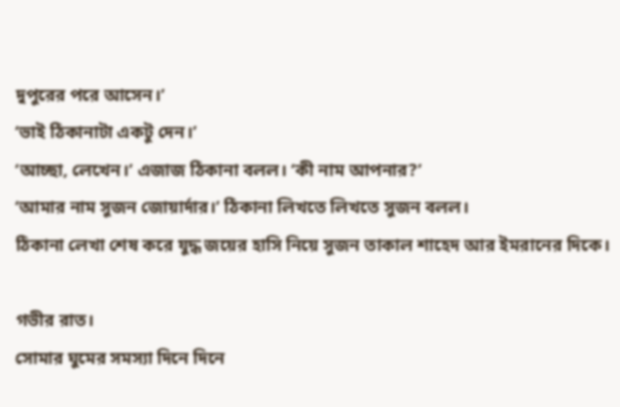দুপুরের পরে আসেন।’
‘ভাই ঠিকানাটা একটু দেন।’
‘আচ্ছা, লেখেন।’ এজাজ ঠিকানা বলল। ‘কী নাম আপনার?’
‘আমার নাম সুজন জোয়ার্দার।’ ঠিকানা লিখতে লিখতে সুজন বলল।
ঠিকানা লেখা শেষ করে যুদ্ধ জয়ের হাসি নিয়ে সুজন তাকাল শাহেদ আর ইমরানের দিকে।

গভীর রাত।
সোমার ঘুমের সমস্যা দিনে দিনে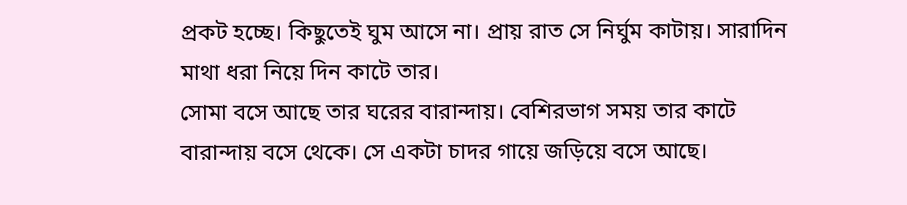প্রকট হচ্ছে। কিছুতেই ঘুম আসে না। প্রায় রাত সে নির্ঘুম কাটায়। সারাদিন মাথা ধরা নিয়ে দিন কাটে তার।
সোমা বসে আছে তার ঘরের বারান্দায়। বেশিরভাগ সময় তার কাটে বারান্দায় বসে থেকে। সে একটা চাদর গায়ে জড়িয়ে বসে আছে।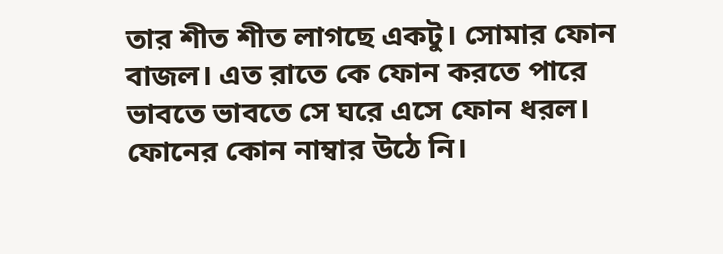তার শীত শীত লাগছে একটু। সোমার ফোন বাজল। এত রাতে কে ফোন করতে পারে ভাবতে ভাবতে সে ঘরে এসে ফোন ধরল। ফোনের কোন নাম্বার উঠে নি।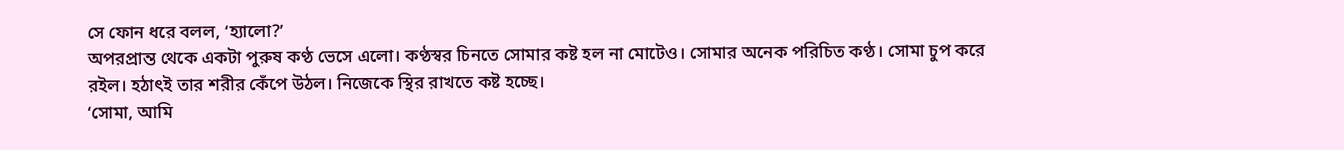সে ফোন ধরে বলল, ‘হ্যালো?’
অপরপ্রান্ত থেকে একটা পুরুষ কণ্ঠ ভেসে এলো। কণ্ঠস্বর চিনতে সোমার কষ্ট হল না মোটেও। সোমার অনেক পরিচিত কণ্ঠ। সোমা চুপ করে রইল। হঠাৎই তার শরীর কেঁপে উঠল। নিজেকে স্থির রাখতে কষ্ট হচ্ছে।
‘সোমা, আমি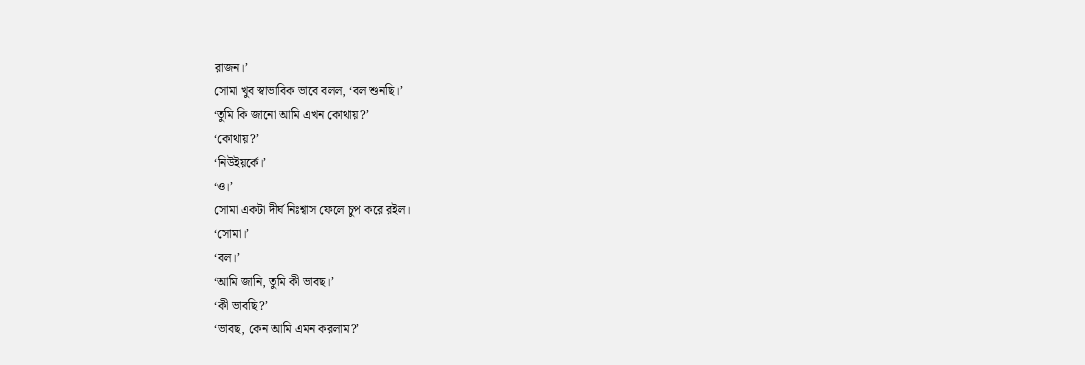রাজন।’
সোমা খুব স্বাভাবিক ভাবে বলল, ‘বল শুনছি।’
‘তুমি কি জানো আমি এখন কোথায়?’
‘কোথায়?’
‘নিউইয়র্কে।’
‘ও।’
সোমা একটা দীর্ঘ নিঃশ্বাস ফেলে চুপ করে রইল।
‘সোমা।’
‘বল।’
‘আমি জানি, তুমি কী ভাবছ।’
‘কী ভাবছি?’
‘ভাবছ, কেন আমি এমন করলাম?’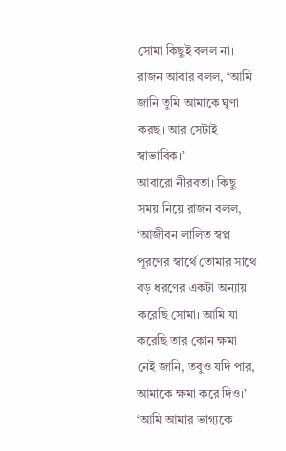সোমা কিছুই বলল না।
রাজন আবার বলল, ‘আমি জানি তুমি আমাকে ঘৃণা করছ। আর সেটাই স্বাভাবিক।’
আবারো নীরবতা। কিছু সময় নিয়ে রাজন বলল, ‘আজীবন লালিত স্বপ্ন পূরণের স্বার্থে তোমার সাথে বড় ধরণের একটা অন্যায় করেছি সোমা। আমি যা করেছি তার কোন ক্ষমা নেই জানি, তবুও যদি পার, আমাকে ক্ষমা করে দিও।’
‘আমি আমার ভাগ্যকে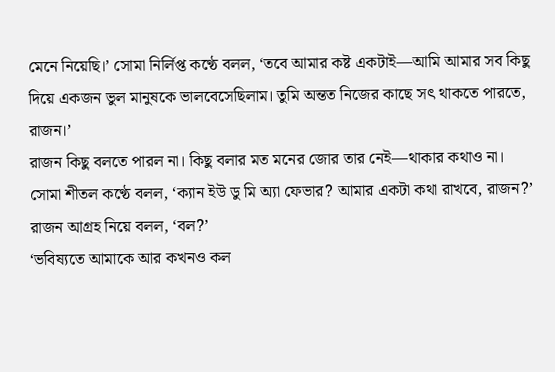মেনে নিয়েছি।’ সোমা নির্লিপ্ত কণ্ঠে বলল, ‘তবে আমার কষ্ট একটাই—আমি আমার সব কিছু দিয়ে একজন ভুল মানুষকে ভালবেসেছিলাম। তুমি অন্তত নিজের কাছে সৎ থাকতে পারতে, রাজন।’
রাজন কিছু বলতে পারল না। কিছু বলার মত মনের জোর তার নেই—থাকার কথাও না।
সোমা শীতল কণ্ঠে বলল, ‘ক্যান ইউ ডু মি অ্যা ফেভার? আমার একটা কথা রাখবে, রাজন?’
রাজন আগ্রহ নিয়ে বলল, ‘বল?’
‘ভবিষ্যতে আমাকে আর কখনও কল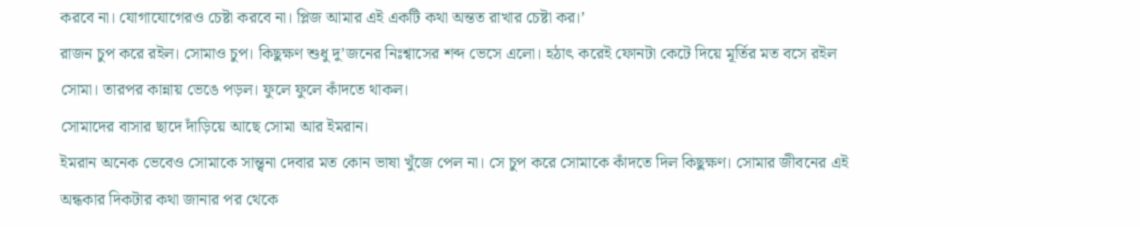করবে না। যোগাযোগেরও চেষ্টা করবে না। প্লিজ আমার এই একটি কথা অন্তত রাখার চেষ্টা কর।’
রাজন চুপ করে রইল। সোমাও চুপ। কিছুক্ষণ শুধু দু’জনের নিঃশ্বাসের শব্দ ভেসে এলো। হঠাৎ করেই ফোনটা কেটে দিয়ে মূর্তির মত বসে রইল সোমা। তারপর কান্নায় ভেঙে পড়ল। ফুলে ফুলে কাঁদতে থাকল।
সোমাদের বাসার ছাদে দাঁড়িয়ে আছে সোমা আর ইমরান।
ইমরান অনেক ভেবেও সোমাকে সান্ত্বনা দেবার মত কোন ভাষা খুঁজে পেল না। সে চুপ করে সোমাকে কাঁদতে দিল কিছুক্ষণ। সোমার জীবনের এই অন্ধকার দিকটার কথা জানার পর থেকে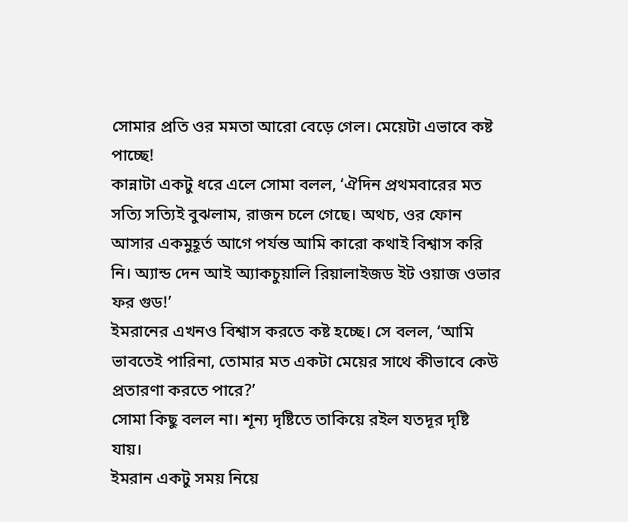সোমার প্রতি ওর মমতা আরো বেড়ে গেল। মেয়েটা এভাবে কষ্ট পাচ্ছে!
কান্নাটা একটু ধরে এলে সোমা বলল, ‘ঐদিন প্রথমবারের মত সত্যি সত্যিই বুঝলাম, রাজন চলে গেছে। অথচ, ওর ফোন আসার একমুহূর্ত আগে পর্যন্ত আমি কারো কথাই বিশ্বাস করি নি। অ্যান্ড দেন আই অ্যাকচুয়ালি রিয়ালাইজড ইট ওয়াজ ওভার ফর গুড!’
ইমরানের এখনও বিশ্বাস করতে কষ্ট হচ্ছে। সে বলল, ‘আমি ভাবতেই পারিনা, তোমার মত একটা মেয়ের সাথে কীভাবে কেউ প্রতারণা করতে পারে?’
সোমা কিছু বলল না। শূন্য দৃষ্টিতে তাকিয়ে রইল যতদূর দৃষ্টি যায়।
ইমরান একটু সময় নিয়ে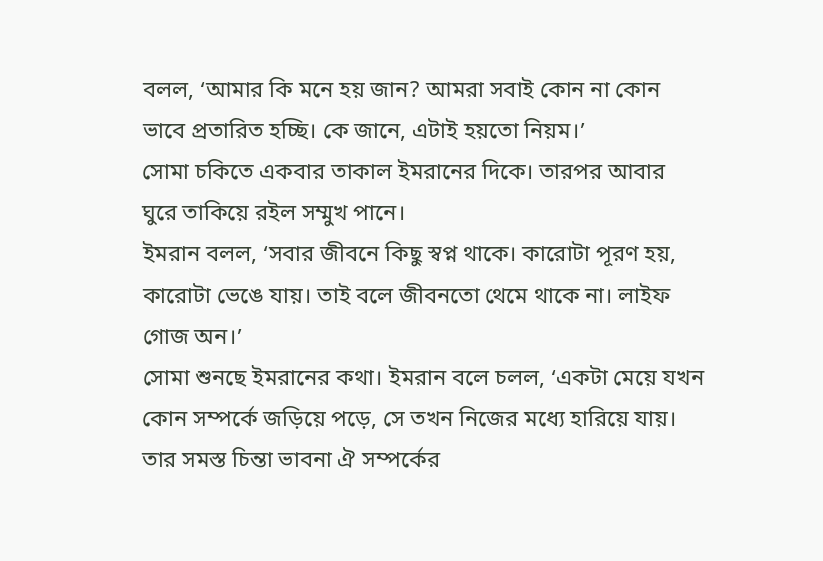বলল, ‘আমার কি মনে হয় জান? আমরা সবাই কোন না কোন ভাবে প্রতারিত হচ্ছি। কে জানে, এটাই হয়তো নিয়ম।’
সোমা চকিতে একবার তাকাল ইমরানের দিকে। তারপর আবার ঘুরে তাকিয়ে রইল সম্মুখ পানে।
ইমরান বলল, ‘সবার জীবনে কিছু স্বপ্ন থাকে। কারোটা পূরণ হয়, কারোটা ভেঙে যায়। তাই বলে জীবনতো থেমে থাকে না। লাইফ গোজ অন।’
সোমা শুনছে ইমরানের কথা। ইমরান বলে চলল, ‘একটা মেয়ে যখন কোন সম্পর্কে জড়িয়ে পড়ে, সে তখন নিজের মধ্যে হারিয়ে যায়। তার সমস্ত চিন্তা ভাবনা ঐ সম্পর্কের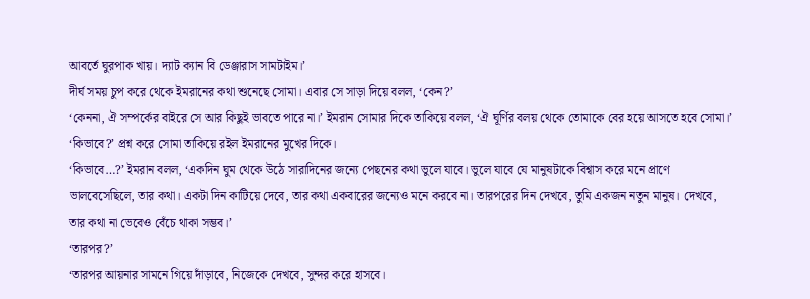আবর্তে ঘুরপাক খায়। দ্যাট ক্যান বি ডেঞ্জারাস সামটাইম।’
দীর্ঘ সময় চুপ করে থেকে ইমরানের কথা শুনেছে সোমা। এবার সে সাড়া দিয়ে বলল, ‘কেন?’
‘কেননা, ঐ সম্পর্কের বাইরে সে আর কিছুই ভাবতে পারে না।’ ইমরান সোমার দিকে তাকিয়ে বলল, ‘ঐ ঘূর্ণির বলয় থেকে তোমাকে বের হয়ে আসতে হবে সোমা।’
‘কিভাবে?’ প্রশ্ন করে সোমা তাকিয়ে রইল ইমরানের মুখের দিকে।
‘কিভাবে…?’ ইমরান বলল, ‘একদিন ঘুম থেকে উঠে সারাদিনের জন্যে পেছনের কথা ভুলে যাবে। ভুলে যাবে যে মানুষটাকে বিশ্বাস করে মনে প্রাণে ভালবেসেছিলে, তার কথা। একটা দিন কাটিয়ে দেবে, তার কথা একবারের জন্যেও মনে করবে না। তারপরের দিন দেখবে, তুমি একজন নতুন মানুষ। দেখবে, তার কথা না ভেবেও বেঁচে থাকা সম্ভব।’
‘তারপর?’
‘তারপর আয়নার সামনে গিয়ে দাঁড়াবে, নিজেকে দেখবে, সুন্দর করে হাসবে।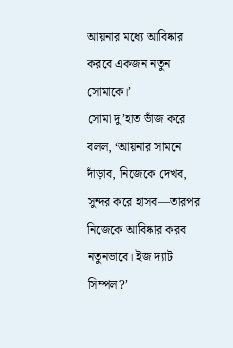আয়নার মধ্যে আবিষ্কার করবে একজন নতুন সোমাকে।’
সোমা দু’হাত ভাঁজ করে বলল, ‘আয়নার সামনে দাঁড়াব, নিজেকে দেখব, সুন্দর করে হাসব—তারপর নিজেকে আবিষ্কার করব নতুনভাবে। ইজ দ্যাট সিম্পল?’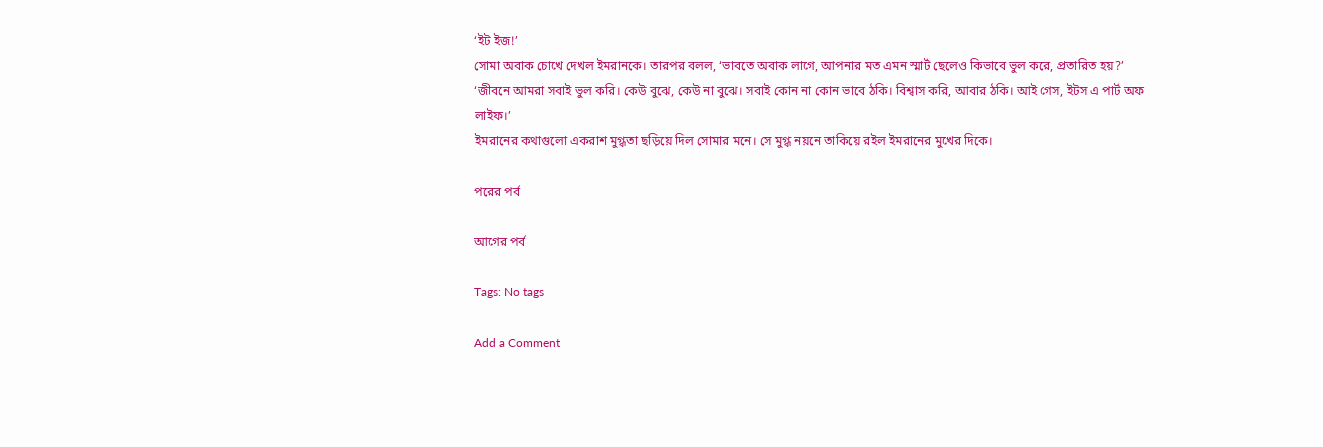‘ইট ইজ!’
সোমা অবাক চোখে দেখল ইমরানকে। তারপর বলল, ‘ভাবতে অবাক লাগে, আপনার মত এমন স্মার্ট ছেলেও কিভাবে ভুল করে, প্রতারিত হয়?’
‘জীবনে আমরা সবাই ভুল করি। কেউ বুঝে, কেউ না বুঝে। সবাই কোন না কোন ভাবে ঠকি। বিশ্বাস করি, আবার ঠকি। আই গেস, ইটস এ পার্ট অফ লাইফ।’
ইমরানের কথাগুলো একরাশ মুগ্ধতা ছড়িয়ে দিল সোমার মনে। সে মুগ্ধ নয়নে তাকিয়ে রইল ইমরানের মুখের দিকে।

পরের পর্ব

আগের পর্ব

Tags: No tags

Add a Comment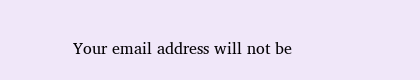Your email address will not be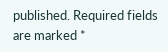published. Required fields are marked *